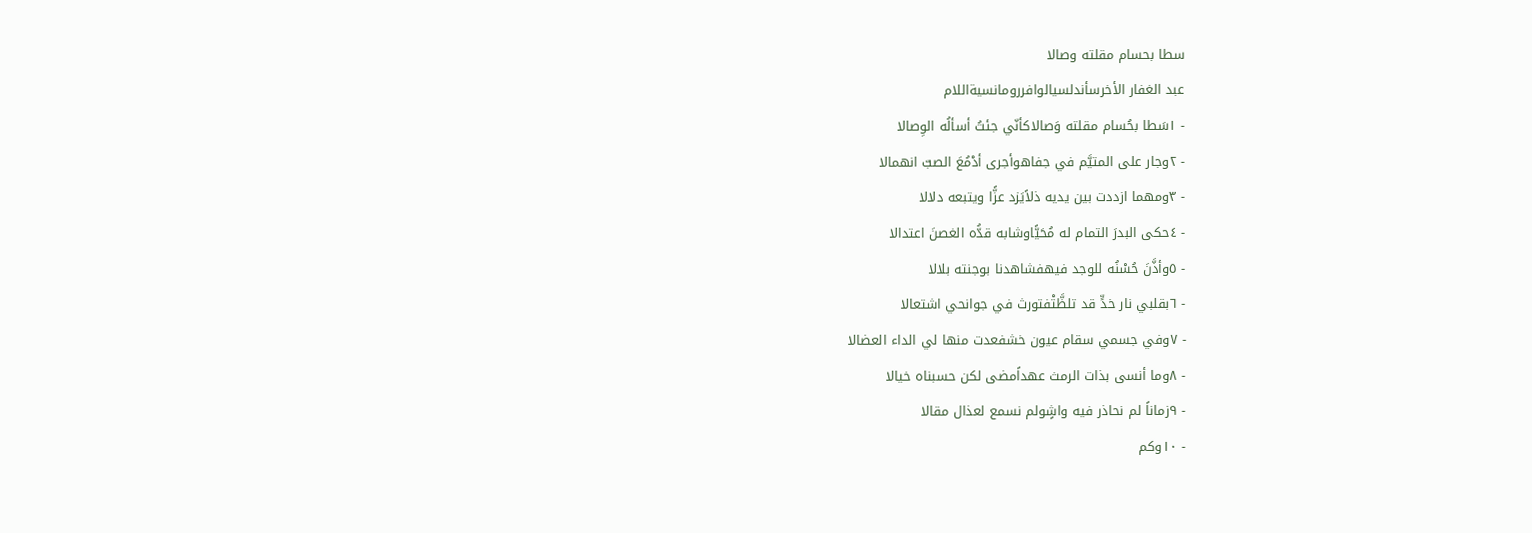سطا بحسام مقلته وصالا
عبد الغفار الأخرسأندلسيالوافررومانسيةاللام
- ١سَطا بحُسام مقلته وَصالاكأنّي جئتُ أسألُه الوِصالا
- ٢وجار على المتيَّم في جفاهوأجرى أدْمُعَ الصبّ انهمالا
- ٣ومهما ازددت بين يديه ذلاًيَزد عزًّا ويتبعه دلالا
- ٤حكى البدرَ التمام له مُحَيًّاوشابه قدُّه الغصنَ اعتدالا
- ٥وأذَّنَ حُسْنُه للوجد فيهفشاهدنا بوجنته بلالا
- ٦بقلبي نار خدٍّ قد تلظَّتْفتورث في جوانحي اشتعالا
- ٧وفي جسمي سقام عيون خشفعدت منها لي الداء العضالا
- ٨وما أنسى بذات الرمث عهداًمضى لكن حسبناه خيالا
- ٩زماناً لم نحاذر فيه واشٍولم نسمع لعذال مقالا
- ١٠وكم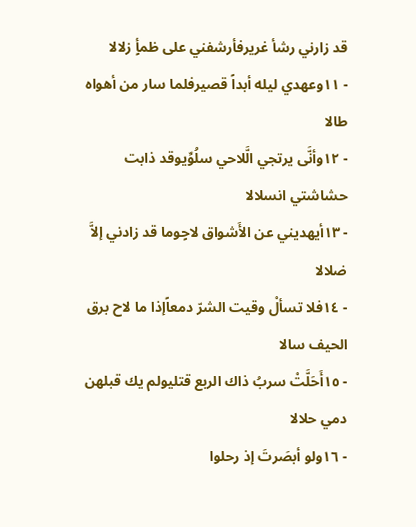قد زارني رشأ غريرفأرشفني على ظمأٍ زلالا
- ١١وعهدي ليله أبداً قصيرفلما سار من أهواه طالا
- ١٢وأنَّى يرتجي الَّلاحي سلُوِّيوقد ذابت حشاشتي انسلالا
- ١٣أيهديني عن الأَشواق لاحٍوما قد زادني إلاَّ ضلالا
- ١٤فلا تسألْ وقيت الشرّ دمعاًإذا ما لاح برق الحيف سالا
- ١٥أَحَلَّتْ سربُ ذاك الربع قتليولم يك قبلهن دمي حلالا
- ١٦ولو أبصَرتَ إذ رحلوا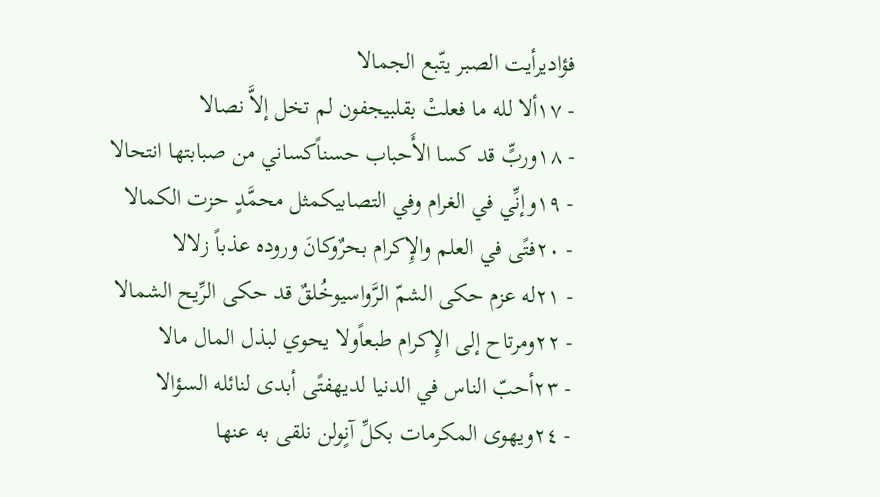فؤاديرأيت الصبر يتّبع الجمالا
- ١٧ألا لله ما فعلتْ بقلبيجفون لم تخل إلاَّ نصالا
- ١٨وربٍّ قد كسا الأَحباب حسناًكساني من صبابتها انتحالا
- ١٩وإنِّي في الغرام وفي التصابيكمثل محمَّدٍ حزت الكمالا
- ٢٠فتًى في العلم والإِكرام بحرٌوكانَ وروده عذباً زلالا
- ٢١له عزم حكى الشمّ الرَّواسيوخُلقٌ قد حكى الرِّيح الشمالا
- ٢٢ومرتاح إلى الإِكرام طبعاًولا يحوي لبذل المال مالا
- ٢٣أحبّ الناس في الدنيا لديهفتًى أبدى لنائله السؤالا
- ٢٤ويهوى المكرمات بكلِّ آنٍولن نلقى به عنها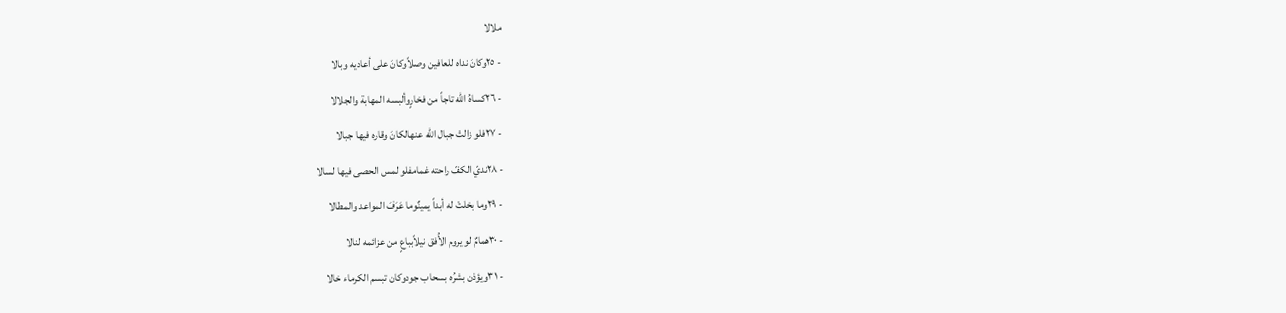ملالا
- ٢٥وكانَ نداه للعافين وصلاًوكانَ على أعاديه وبالا
- ٢٦كساهُ الله تاجاً من فخارٍوألبسه المهابة والجلالا
- ٢٧فلو زالتْ جبال الله عنهالكانَ وقاره فيها جبالا
- ٢٨نديّ الكفّ راحته غمامفلو لمس الحصى فيها لسالا
- ٢٩وما بخلتْ له أبداً يمينٌوما عَرَفَ المواعد والمطالا
- ٣٠همامٌ لو يروم الأُفق نيلاًبباعٍ من عزائمه لنالا
- ٣١ويؤذن بشرُه بسحاب جودوكان تبسم الكرماء خالا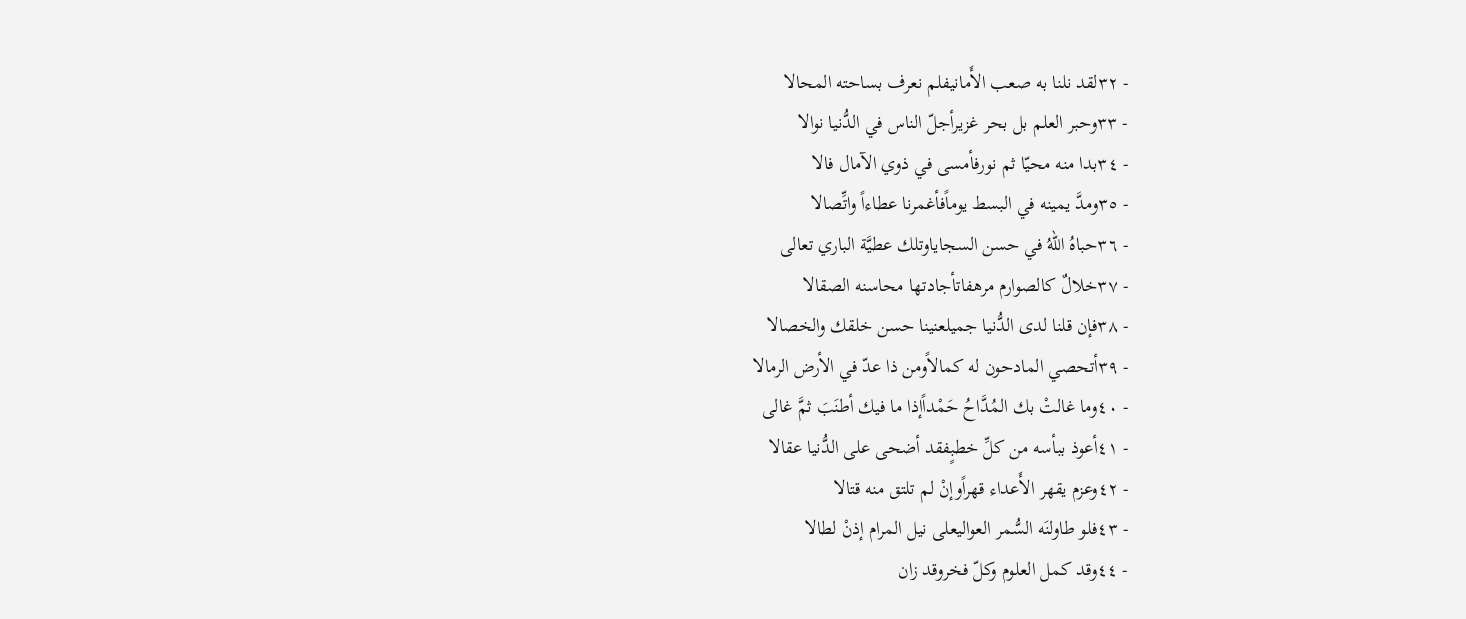- ٣٢لقد نلنا به صعب الأَمانيفلم نعرف بساحته المحالا
- ٣٣وحبر العلم بل بحر غزيرأجلّ الناس في الدُّنيا نوالا
- ٣٤بدا منه محيّا ثم نورفأمسى في ذوي الآمال فالا
- ٣٥ومدَّ يمينه في البسط يوماًفأغمرنا عطاءاً واتِّصالا
- ٣٦حباهُ اللهُ في حسن السجاياوتلك عطيَّة الباري تعالى
- ٣٧خلالٌ كالصوارم مرهفاتأجادتها محاسنه الصقالا
- ٣٨فإن قلنا لدى الدُّنيا جميلعنينا حسن خلقك والخصالا
- ٣٩أتحصي المادحون له كمالاًومن ذا عدّ في الأرض الرمالا
- ٤٠وما غالتْ بك المُدَّاحُ حَمْداًإذا ما فيك أطنَبَ ثمَّ غالى
- ٤١أعوذ ببأسه من كلِّ خطبٍفقد أضحى على الدُّنيا عقالا
- ٤٢وعزم يقهر الأَعداء قهراًوإنْ لم تلتق منه قتالا
- ٤٣فلو طاولنَه السُّمر العواليعلى نيل المرام إذنْ لطالا
- ٤٤وقد كمل العلوم وكلّ فخروقد زان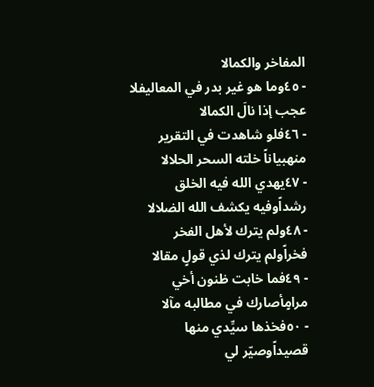المفاخر والكمالا
- ٤٥وما هو غير بدر في المعاليفلا عجب إذا نالَ الكمالا
- ٤٦فلو شاهدت في التقرير منهبياناً خلته السحر الحلالا
- ٤٧يهدي الله فيه الخلق رشداًوفيه يكشف الله الضلالا
- ٤٨ولم يترك لأهل الفخر فخراًولم يترك لذي قولٍ مقالا
- ٤٩فما خابت ظنون أخي مرامٍأصارك في مطالبه مآلا
- ٥٠فخذها سيِّدي منها قصيداًوصيّر لي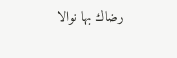رضاك بها نوالا